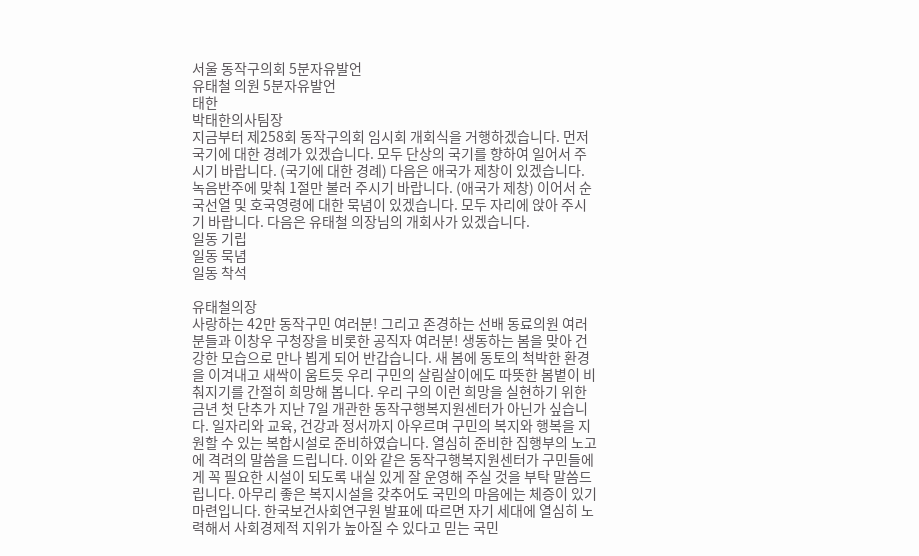서울 동작구의회 5분자유발언
유태철 의원 5분자유발언
태한
박태한의사팀장
지금부터 제258회 동작구의회 임시회 개회식을 거행하겠습니다. 먼저 국기에 대한 경례가 있겠습니다. 모두 단상의 국기를 향하여 일어서 주시기 바랍니다. (국기에 대한 경례) 다음은 애국가 제창이 있겠습니다. 녹음반주에 맞춰 1절만 불러 주시기 바랍니다. (애국가 제창) 이어서 순국선열 및 호국영령에 대한 묵념이 있겠습니다. 모두 자리에 앉아 주시기 바랍니다. 다음은 유태철 의장님의 개회사가 있겠습니다.
일동 기립
일동 묵념
일동 착석

유태철의장
사랑하는 42만 동작구민 여러분! 그리고 존경하는 선배 동료의원 여러분들과 이창우 구청장을 비롯한 공직자 여러분! 생동하는 봄을 맞아 건강한 모습으로 만나 뵙게 되어 반갑습니다. 새 봄에 동토의 척박한 환경을 이겨내고 새싹이 움트듯 우리 구민의 살림살이에도 따뜻한 봄볕이 비춰지기를 간절히 희망해 봅니다. 우리 구의 이런 희망을 실현하기 위한 금년 첫 단추가 지난 7일 개관한 동작구행복지원센터가 아닌가 싶습니다. 일자리와 교육, 건강과 정서까지 아우르며 구민의 복지와 행복을 지원할 수 있는 복합시설로 준비하였습니다. 열심히 준비한 집행부의 노고에 격려의 말씀을 드립니다. 이와 같은 동작구행복지원센터가 구민들에게 꼭 필요한 시설이 되도록 내실 있게 잘 운영해 주실 것을 부탁 말씀드립니다. 아무리 좋은 복지시설을 갖추어도 국민의 마음에는 체증이 있기 마련입니다. 한국보건사회연구원 발표에 따르면 자기 세대에 열심히 노력해서 사회경제적 지위가 높아질 수 있다고 믿는 국민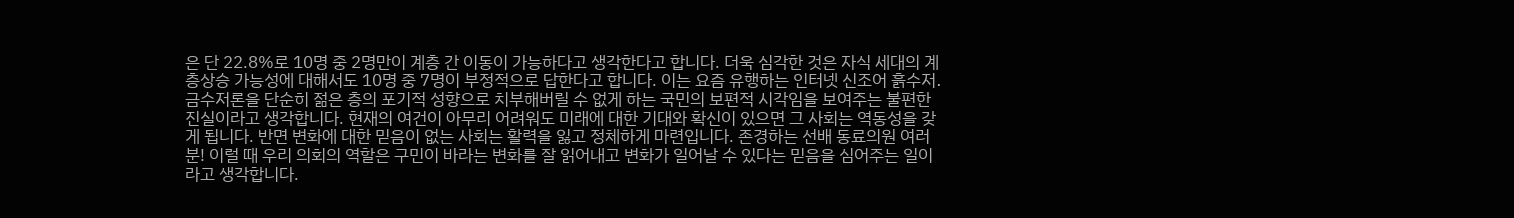은 단 22.8%로 10명 중 2명만이 계층 간 이동이 가능하다고 생각한다고 합니다. 더욱 심각한 것은 자식 세대의 계층상승 가능성에 대해서도 10명 중 7명이 부정적으로 답한다고 합니다. 이는 요즘 유행하는 인터넷 신조어 흙수저․금수저론을 단순히 젊은 층의 포기적 성향으로 치부해버릴 수 없게 하는 국민의 보편적 시각임을 보여주는 불편한 진실이라고 생각합니다. 현재의 여건이 아무리 어려워도 미래에 대한 기대와 확신이 있으면 그 사회는 역동성을 갖게 됩니다. 반면 변화에 대한 믿음이 없는 사회는 활력을 잃고 정체하게 마련입니다. 존경하는 선배 동료의원 여러분! 이럴 때 우리 의회의 역할은 구민이 바라는 변화를 잘 읽어내고 변화가 일어날 수 있다는 믿음을 심어주는 일이라고 생각합니다.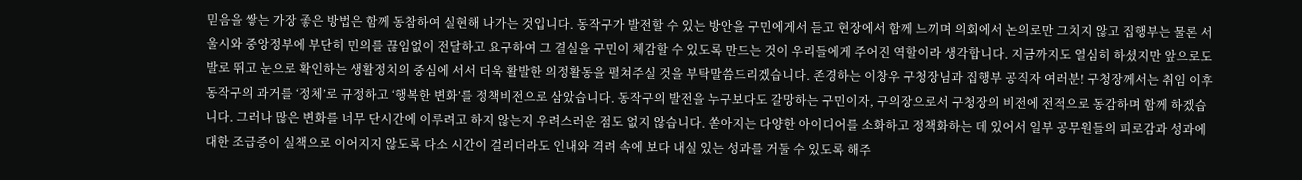믿음을 쌓는 가장 좋은 방법은 함께 동참하여 실현해 나가는 것입니다. 동작구가 발전할 수 있는 방안을 구민에게서 듣고 현장에서 함께 느끼며 의회에서 논의로만 그치지 않고 집행부는 물론 서울시와 중앙정부에 부단히 민의를 끊임없이 전달하고 요구하여 그 결실을 구민이 체감할 수 있도록 만드는 것이 우리들에게 주어진 역할이라 생각합니다. 지금까지도 열심히 하셨지만 앞으로도 발로 뛰고 눈으로 확인하는 생활정치의 중심에 서서 더욱 활발한 의정활동을 펼쳐주실 것을 부탁말씀드리겠습니다. 존경하는 이창우 구청장님과 집행부 공직자 여러분! 구청장께서는 취임 이후 동작구의 과거를 ‘정체’로 규정하고 ‘행복한 변화’를 정책비전으로 삼았습니다. 동작구의 발전을 누구보다도 갈망하는 구민이자, 구의장으로서 구청장의 비전에 전적으로 동감하며 함께 하겠습니다. 그러나 많은 변화를 너무 단시간에 이루려고 하지 않는지 우려스러운 점도 없지 않습니다. 쏟아지는 다양한 아이디어를 소화하고 정책화하는 데 있어서 일부 공무원들의 피로감과 성과에 대한 조급증이 실책으로 이어지지 않도록 다소 시간이 걸리더라도 인내와 격려 속에 보다 내실 있는 성과를 거둘 수 있도록 해주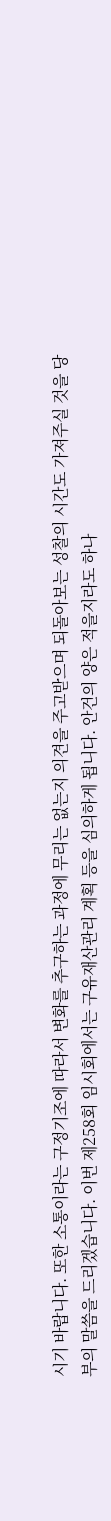시기 바랍니다. 또한 소통이라는 구정기조에 따라서 변화를 추구하는 과정에 무리는 없는지 의견을 주고받으며 되돌아보는 성찰의 시간도 가져주실 것을 당부의 말씀을 드리겠습니다. 이번 제258회 임시회에서는 구유재산관리 계획 등을 심의하게 됩니다. 안건의 양은 적을지라도 하나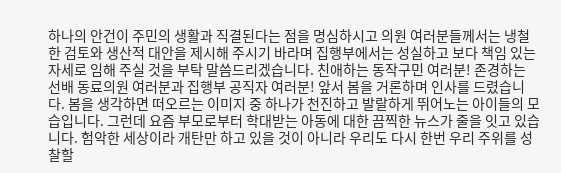하나의 안건이 주민의 생활과 직결된다는 점을 명심하시고 의원 여러분들께서는 냉철한 검토와 생산적 대안을 제시해 주시기 바라며 집행부에서는 성실하고 보다 책임 있는 자세로 임해 주실 것을 부탁 말씀드리겠습니다. 친애하는 동작구민 여러분! 존경하는 선배 동료의원 여러분과 집행부 공직자 여러분! 앞서 봄을 거론하며 인사를 드렸습니다. 봄을 생각하면 떠오르는 이미지 중 하나가 천진하고 발랄하게 뛰어노는 아이들의 모습입니다. 그런데 요즘 부모로부터 학대받는 아동에 대한 끔찍한 뉴스가 줄을 잇고 있습니다. 험악한 세상이라 개탄만 하고 있을 것이 아니라 우리도 다시 한번 우리 주위를 성찰할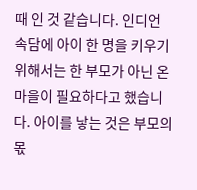때 인 것 같습니다. 인디언 속담에 아이 한 명을 키우기 위해서는 한 부모가 아닌 온 마을이 필요하다고 했습니다. 아이를 낳는 것은 부모의 몫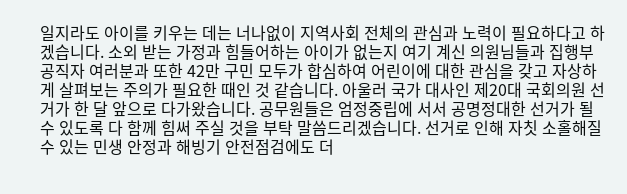일지라도 아이를 키우는 데는 너나없이 지역사회 전체의 관심과 노력이 필요하다고 하겠습니다. 소외 받는 가정과 힘들어하는 아이가 없는지 여기 계신 의원님들과 집행부 공직자 여러분과 또한 42만 구민 모두가 합심하여 어린이에 대한 관심을 갖고 자상하게 살펴보는 주의가 필요한 때인 것 같습니다. 아울러 국가 대사인 제20대 국회의원 선거가 한 달 앞으로 다가왔습니다. 공무원들은 엄정중립에 서서 공명정대한 선거가 될 수 있도록 다 함께 힘써 주실 것을 부탁 말씀드리겠습니다. 선거로 인해 자칫 소홀해질 수 있는 민생 안정과 해빙기 안전점검에도 더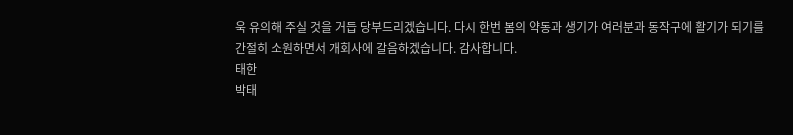욱 유의해 주실 것을 거듭 당부드리겠습니다. 다시 한번 봄의 약동과 생기가 여러분과 동작구에 활기가 되기를 간절히 소원하면서 개회사에 갈음하겠습니다. 감사합니다.
태한
박태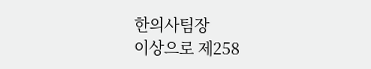한의사팀장
이상으로 제258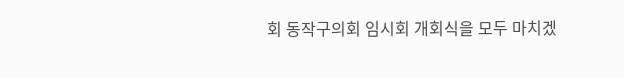회 동작구의회 임시회 개회식을 모두 마치겠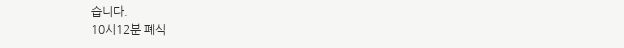습니다.
10시12분 폐식